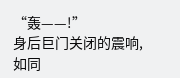“轰——!”
身后巨门关闭的震响,如同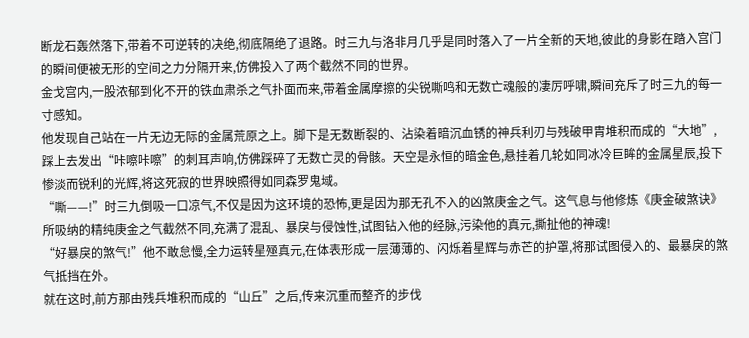断龙石轰然落下,带着不可逆转的决绝,彻底隔绝了退路。时三九与洛非月几乎是同时落入了一片全新的天地,彼此的身影在踏入宫门的瞬间便被无形的空间之力分隔开来,仿佛投入了两个截然不同的世界。
金戈宫内,一股浓郁到化不开的铁血肃杀之气扑面而来,带着金属摩擦的尖锐嘶鸣和无数亡魂般的凄厉呼啸,瞬间充斥了时三九的每一寸感知。
他发现自己站在一片无边无际的金属荒原之上。脚下是无数断裂的、沾染着暗沉血锈的神兵利刃与残破甲胄堆积而成的“大地”,踩上去发出“咔嚓咔嚓”的刺耳声响,仿佛踩碎了无数亡灵的骨骸。天空是永恒的暗金色,悬挂着几轮如同冰冷巨眸的金属星辰,投下惨淡而锐利的光辉,将这死寂的世界映照得如同森罗鬼域。
“嘶——!”时三九倒吸一口凉气,不仅是因为这环境的恐怖,更是因为那无孔不入的凶煞庚金之气。这气息与他修炼《庚金破煞诀》所吸纳的精纯庚金之气截然不同,充满了混乱、暴戾与侵蚀性,试图钻入他的经脉,污染他的真元,撕扯他的神魂!
“好暴戾的煞气!”他不敢怠慢,全力运转星殛真元,在体表形成一层薄薄的、闪烁着星辉与赤芒的护罩,将那试图侵入的、最暴戾的煞气抵挡在外。
就在这时,前方那由残兵堆积而成的“山丘”之后,传来沉重而整齐的步伐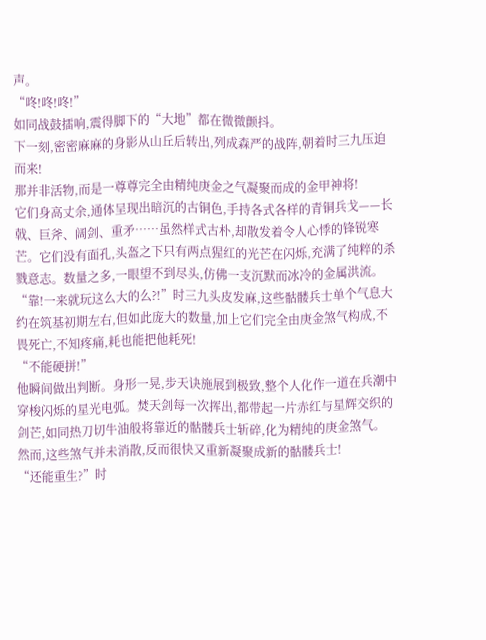声。
“咚!咚!咚!”
如同战鼓擂响,震得脚下的“大地”都在微微颤抖。
下一刻,密密麻麻的身影从山丘后转出,列成森严的战阵,朝着时三九压迫而来!
那并非活物,而是一尊尊完全由精纯庚金之气凝聚而成的金甲神将!
它们身高丈余,通体呈现出暗沉的古铜色,手持各式各样的青铜兵戈——长戟、巨斧、阔剑、重矛……虽然样式古朴,却散发着令人心悸的锋锐寒芒。它们没有面孔,头盔之下只有两点猩红的光芒在闪烁,充满了纯粹的杀戮意志。数量之多,一眼望不到尽头,仿佛一支沉默而冰冷的金属洪流。
“靠!一来就玩这么大的么?!”时三九头皮发麻,这些骷髅兵士单个气息大约在筑基初期左右,但如此庞大的数量,加上它们完全由庚金煞气构成,不畏死亡,不知疼痛,耗也能把他耗死!
“不能硬拼!”
他瞬间做出判断。身形一晃,步天诀施展到极致,整个人化作一道在兵潮中穿梭闪烁的星光电弧。焚天剑每一次挥出,都带起一片赤红与星辉交织的剑芒,如同热刀切牛油般将靠近的骷髅兵士斩碎,化为精纯的庚金煞气。
然而,这些煞气并未消散,反而很快又重新凝聚成新的骷髅兵士!
“还能重生?”时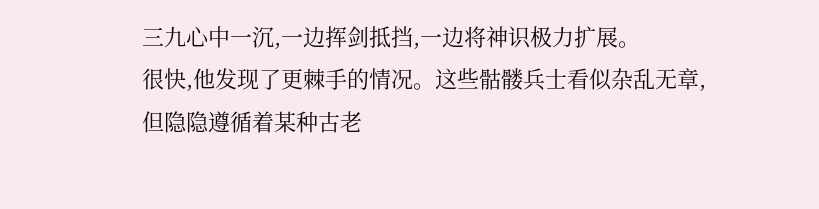三九心中一沉,一边挥剑抵挡,一边将神识极力扩展。
很快,他发现了更棘手的情况。这些骷髅兵士看似杂乱无章,但隐隐遵循着某种古老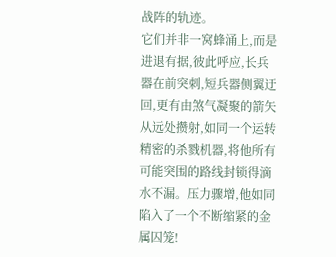战阵的轨迹。
它们并非一窝蜂涌上,而是进退有据,彼此呼应,长兵器在前突刺,短兵器侧翼迂回,更有由煞气凝聚的箭矢从远处攒射,如同一个运转精密的杀戮机器,将他所有可能突围的路线封锁得滴水不漏。压力骤增,他如同陷入了一个不断缩紧的金属囚笼!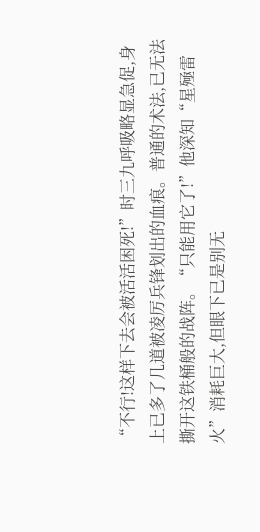“不行!这样下去会被活活困死!”时三九呼吸略显急促,身上已多了几道被凌厉兵锋划出的血痕。普通的术法,已无法撕开这铁桶般的战阵。“只能用它了!”他深知“星殛雷火”消耗巨大,但眼下已是别无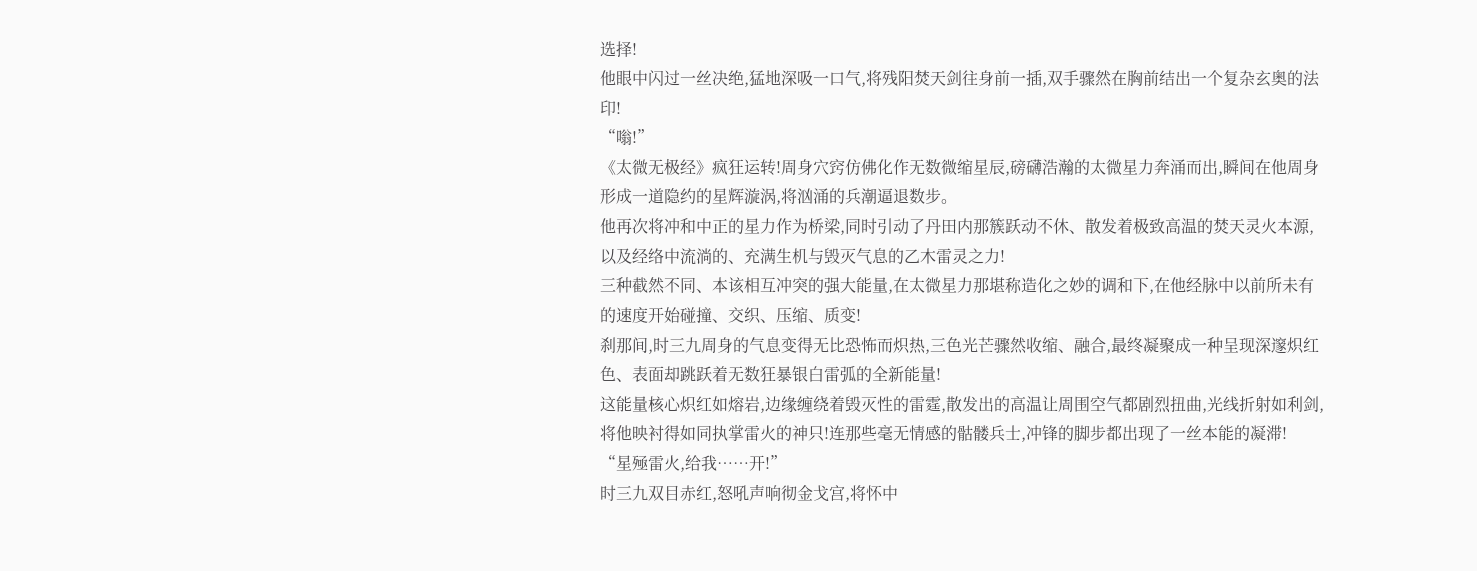选择!
他眼中闪过一丝决绝,猛地深吸一口气,将残阳焚天剑往身前一插,双手骤然在胸前结出一个复杂玄奥的法印!
“嗡!”
《太微无极经》疯狂运转!周身穴窍仿佛化作无数微缩星辰,磅礴浩瀚的太微星力奔涌而出,瞬间在他周身形成一道隐约的星辉漩涡,将汹涌的兵潮逼退数步。
他再次将冲和中正的星力作为桥梁,同时引动了丹田内那簇跃动不休、散发着极致高温的焚天灵火本源,以及经络中流淌的、充满生机与毁灭气息的乙木雷灵之力!
三种截然不同、本该相互冲突的强大能量,在太微星力那堪称造化之妙的调和下,在他经脉中以前所未有的速度开始碰撞、交织、压缩、质变!
刹那间,时三九周身的气息变得无比恐怖而炽热,三色光芒骤然收缩、融合,最终凝聚成一种呈现深邃炽红色、表面却跳跃着无数狂暴银白雷弧的全新能量!
这能量核心炽红如熔岩,边缘缠绕着毁灭性的雷霆,散发出的高温让周围空气都剧烈扭曲,光线折射如利剑,将他映衬得如同执掌雷火的神只!连那些毫无情感的骷髅兵士,冲锋的脚步都出现了一丝本能的凝滞!
“星殛雷火,给我……开!”
时三九双目赤红,怒吼声响彻金戈宫,将怀中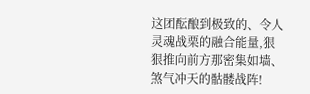这团酝酿到极致的、令人灵魂战栗的融合能量,狠狠推向前方那密集如墙、煞气冲天的骷髅战阵!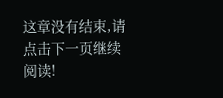这章没有结束,请点击下一页继续阅读!